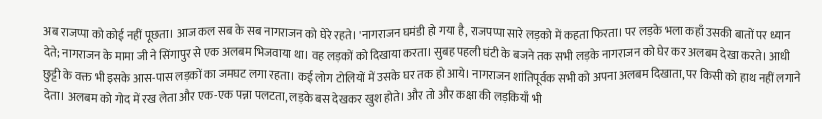अब राजप्पा को कोई नहीं पूछता। आज कल सब के सब नागराजन को घेरे रहते। 'नागराजन घमंडी हो गया है, राजपप्पा सारे लड़को में कहता फिरता। पर लड़के भला कहाँ उसकी बातों पर ध्यान देते; नागराजन के मामा जी ने सिंगापुर से एक अलबम भिजवाया था। वह लड़कों को दिखाया करता। सुबह पहली घंटी के बजने तक सभी लड़के नागराजन को घेर कर अलबम देखा करते। आधी छुट्टी के वक्त भी इसके आस-पास लड़कों का जमघट लगा रहता। कई लोग टोलियों में उसके घर तक हो आये। नागराजन शांतिपूर्वक सभी को अपना अलबम दिखाता, पर किसी को हाथ नहीं लगाने देता। अलबम को गोद में रख लेता और एक-एक पन्ना पलटता, लड़के बस देखकर खुश होते। और तो और कक्षा की लड़कियाँ भी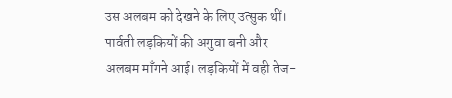उस अलबम को देखने के लिए उत्सुक थीं। पार्वती लड़कियों की अगुवा बनी और अलबम माँगने आई। लड़कियों में वही तेज-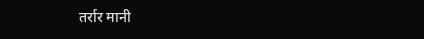तर्रार मानी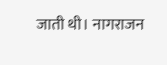जाती थी। नागराजन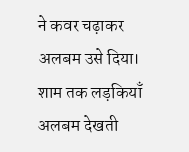ने कवर चढ़ाकर अलबम उसे दिया। शाम तक लड़कियाँ अलबम देखती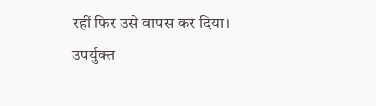रहीं फिर उसे वापस कर दिया।
उपर्युक्त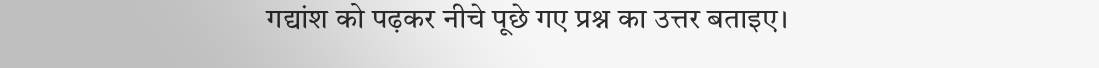गद्यांश को पढ़कर नीचे पूछे गए प्रश्न का उत्तर बताइए।